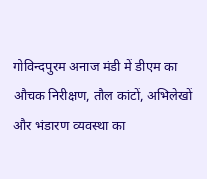गोविन्दपुरम अनाज मंडी में डीएम का औचक निरीक्षण, तौल कांटों, अभिलेखों और भंडारण व्यवस्था का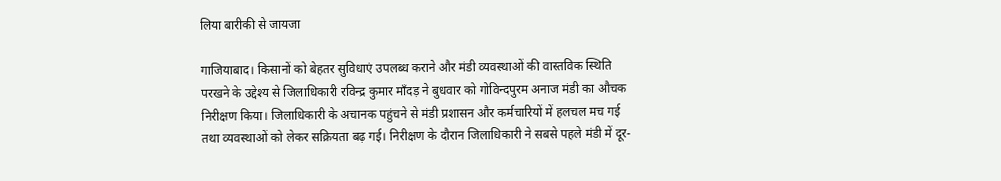लिया बारीकी से जायजा

गाजियाबाद। किसानों को बेहतर सुविधाएं उपलब्ध कराने और मंडी व्यवस्थाओं की वास्तविक स्थिति परखने के उद्देश्य से जिलाधिकारी रविन्द्र कुमार मॉंदड़ ने बुधवार को गोविन्दपुरम अनाज मंडी का औचक निरीक्षण किया। जिलाधिकारी के अचानक पहुंचने से मंडी प्रशासन और कर्मचारियों में हलचल मच गई तथा व्यवस्थाओं को लेकर सक्रियता बढ़ गई। निरीक्षण के दौरान जिलाधिकारी ने सबसे पहले मंडी में दूर-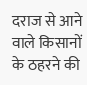दराज से आने वाले किसानों के ठहरने की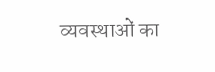व्यवस्थाओं का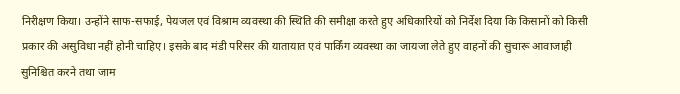निरीक्षण किया। उन्होंने साफ-सफाई, पेयजल एवं विश्राम व्यवस्था की स्थिति की समीक्षा करते हुए अधिकारियों को निर्देश दिया कि किसानों को किसी प्रकार की असुविधा नहीं होनी चाहिए। इसके बाद मंडी परिसर की यातायात एवं पार्किंग व्यवस्था का जायजा लेते हुए वाहनों की सुचारू आवाजाही सुनिश्चित करने तथा जाम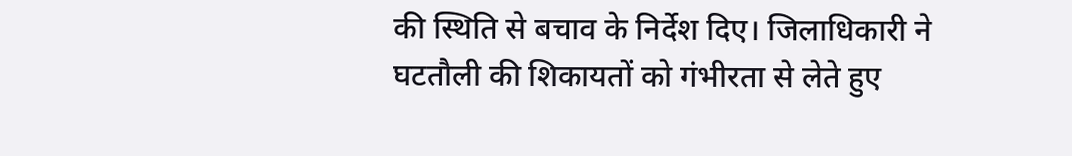की स्थिति से बचाव के निर्देश दिए। जिलाधिकारी ने घटतौली की शिकायतों को गंभीरता से लेते हुए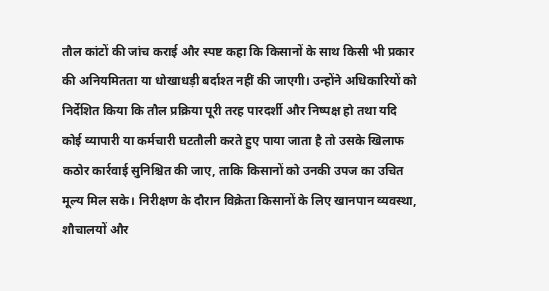तौल कांटों की जांच कराई और स्पष्ट कहा कि किसानों के साथ किसी भी प्रकार की अनियमितता या धोखाधड़ी बर्दाश्त नहीं की जाएगी। उन्होंने अधिकारियों को निर्देशित किया कि तौल प्रक्रिया पूरी तरह पारदर्शी और निष्पक्ष हो तथा यदि कोई व्यापारी या कर्मचारी घटतौली करते हुए पाया जाता है तो उसके खिलाफ कठोर कार्रवाई सुनिश्चित की जाए, ताकि किसानों को उनकी उपज का उचित मूल्य मिल सके। निरीक्षण के दौरान विक्रेता किसानों के लिए खानपान व्यवस्था, शौचालयों और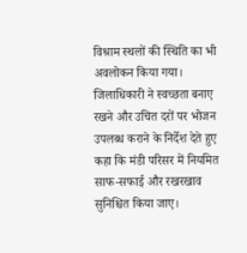विश्राम स्थलों की स्थिति का भी अवलोकन किया गया। जिलाधिकारी ने स्वच्छता बनाए रखने और उचित दरों पर भोजन उपलब्ध कराने के निर्देश देते हुए कहा कि मंडी परिसर में नियमित साफ-सफाई और रखरखाव सुनिश्चित किया जाए।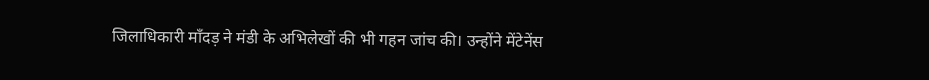जिलाधिकारी मॉंदड़ ने मंडी के अभिलेखों की भी गहन जांच की। उन्होंने मेंटेनेंस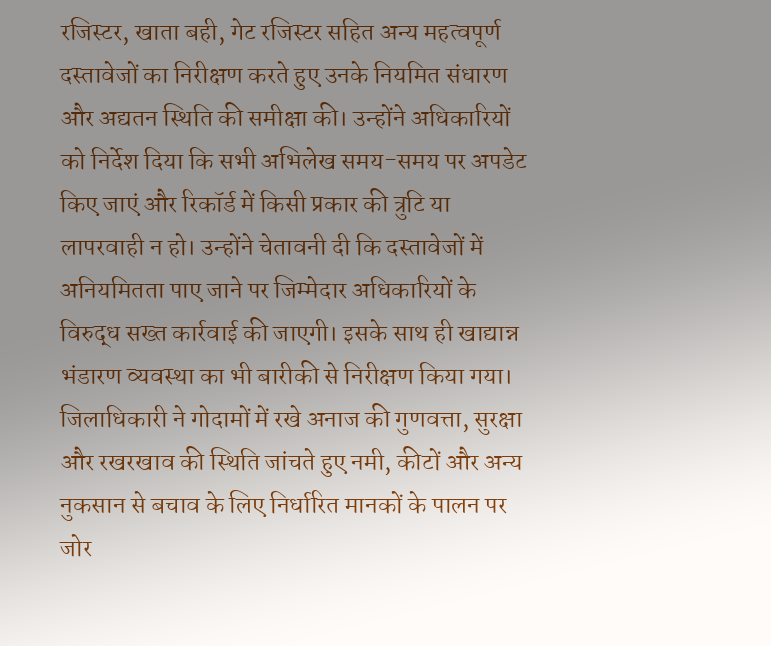रजिस्टर, खाता बही, गेट रजिस्टर सहित अन्य महत्वपूर्ण दस्तावेजों का निरीक्षण करते हुए उनके नियमित संधारण और अद्यतन स्थिति की समीक्षा की। उन्होंने अधिकारियों को निर्देश दिया कि सभी अभिलेख समय-समय पर अपडेट किए जाएं और रिकॉर्ड में किसी प्रकार की त्रुटि या लापरवाही न हो। उन्होंने चेतावनी दी कि दस्तावेजों में अनियमितता पाए जाने पर जिम्मेदार अधिकारियों के विरुद्ध सख्त कार्रवाई की जाएगी। इसके साथ ही खाद्यान्न भंडारण व्यवस्था का भी बारीकी से निरीक्षण किया गया। जिलाधिकारी ने गोदामों में रखे अनाज की गुणवत्ता, सुरक्षा और रखरखाव की स्थिति जांचते हुए नमी, कीटों और अन्य नुकसान से बचाव के लिए निर्धारित मानकों के पालन पर जोर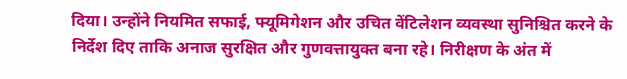दिया। उन्होंने नियमित सफाई, फ्यूमिगेशन और उचित वेंटिलेशन व्यवस्था सुनिश्चित करने के निर्देश दिए ताकि अनाज सुरक्षित और गुणवत्तायुक्त बना रहे। निरीक्षण के अंत में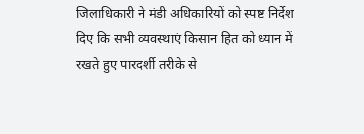जिलाधिकारी ने मंडी अधिकारियों को स्पष्ट निर्देश दिए कि सभी व्यवस्थाएं किसान हित को ध्यान में रखते हुए पारदर्शी तरीके से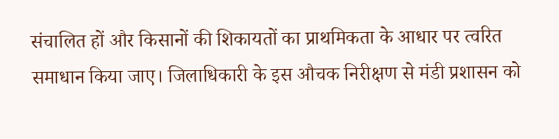संचालित हों और किसानों की शिकायतों का प्राथमिकता के आधार पर त्वरित समाधान किया जाए। जिलाधिकारी के इस औचक निरीक्षण से मंडी प्रशासन को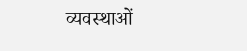व्यवस्थाओं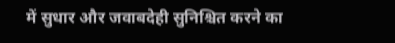में सुधार और जवाबदेही सुनिश्चित करने का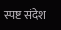स्पष्ट संदेश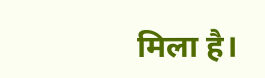मिला है।